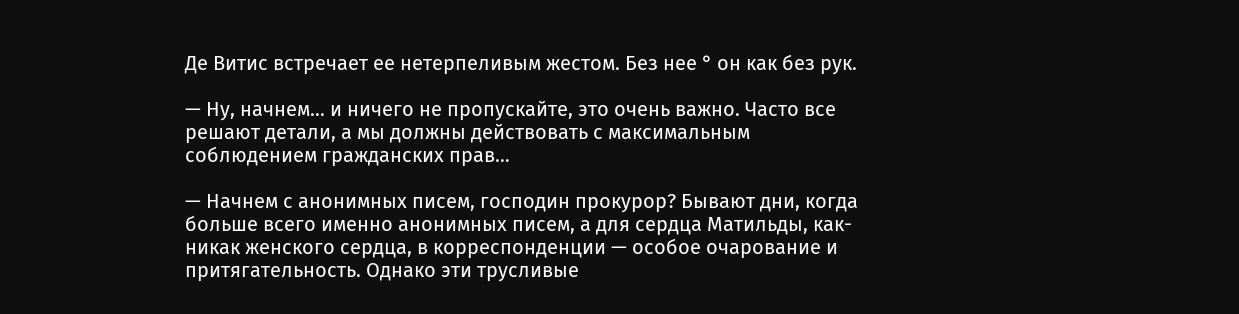Де Витис встречает ее нетерпеливым жестом. Без нее ° он как без рук.

— Ну, начнем… и ничего не пропускайте, это очень важно. Часто все решают детали, а мы должны действовать с максимальным соблюдением гражданских прав…

— Начнем с анонимных писем, господин прокурор? Бывают дни, когда больше всего именно анонимных писем, а для сердца Матильды, как-никак женского сердца, в корреспонденции — особое очарование и притягательность. Однако эти трусливые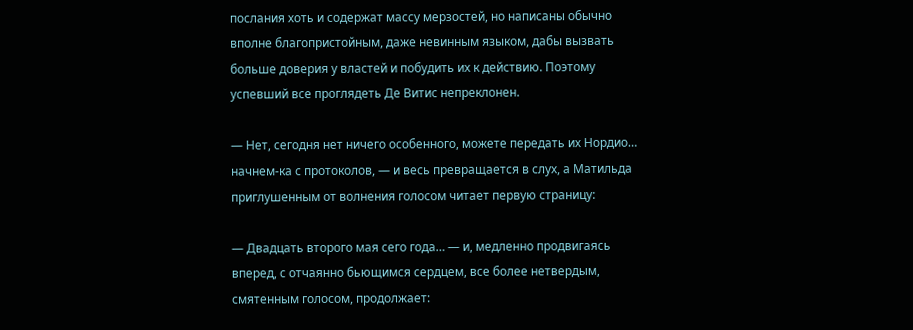послания хоть и содержат массу мерзостей, но написаны обычно вполне благопристойным, даже невинным языком, дабы вызвать больше доверия у властей и побудить их к действию. Поэтому успевший все проглядеть Де Витис непреклонен.

— Нет, сегодня нет ничего особенного, можете передать их Нордио… начнем-ка с протоколов, — и весь превращается в слух, а Матильда приглушенным от волнения голосом читает первую страницу:

— Двадцать второго мая сего года… — и, медленно продвигаясь вперед, с отчаянно бьющимся сердцем, все более нетвердым, смятенным голосом, продолжает: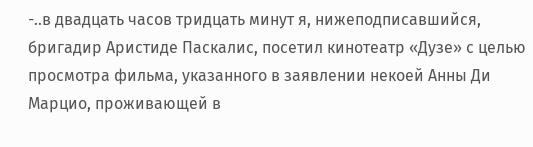-..в двадцать часов тридцать минут я, нижеподписавшийся, бригадир Аристиде Паскалис, посетил кинотеатр «Дузе» с целью просмотра фильма, указанного в заявлении некоей Анны Ди Марцио, проживающей в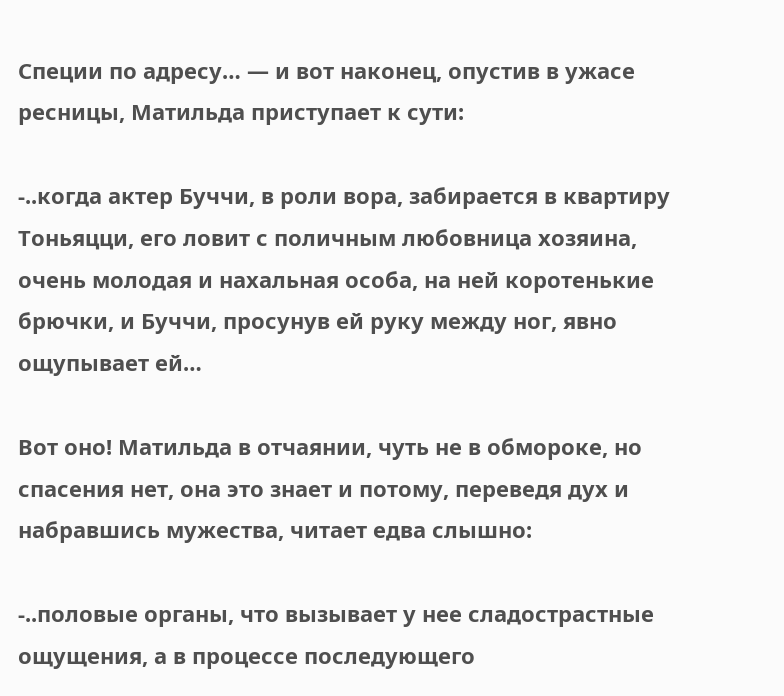Специи по адресу… — и вот наконец, опустив в ужасе ресницы, Матильда приступает к сути:

-..когда актер Буччи, в роли вора, забирается в квартиру Тоньяцци, его ловит с поличным любовница хозяина, очень молодая и нахальная особа, на ней коротенькие брючки, и Буччи, просунув ей руку между ног, явно ощупывает ей…

Вот оно! Матильда в отчаянии, чуть не в обмороке, но спасения нет, она это знает и потому, переведя дух и набравшись мужества, читает едва слышно:

-..половые органы, что вызывает у нее сладострастные ощущения, а в процессе последующего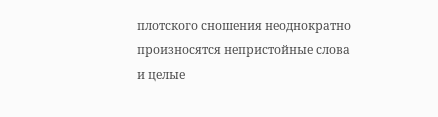плотского сношения неоднократно произносятся непристойные слова и целые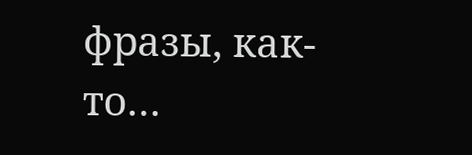фразы, как-то…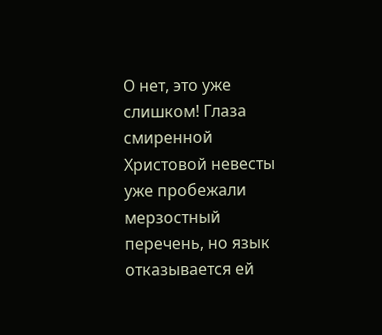О нет, это уже слишком! Глаза смиренной Христовой невесты уже пробежали мерзостный перечень, но язык отказывается ей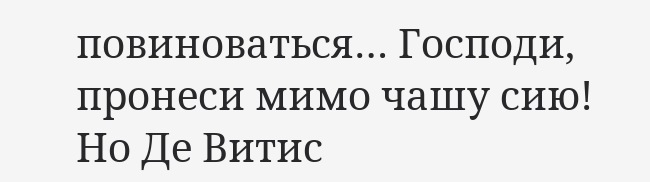повиноваться… Господи, пронеси мимо чашу сию! Но Де Витис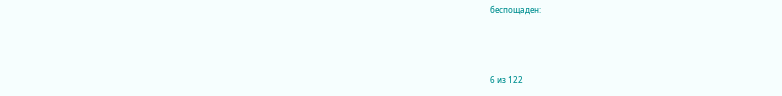беспощаден:



6 из 122